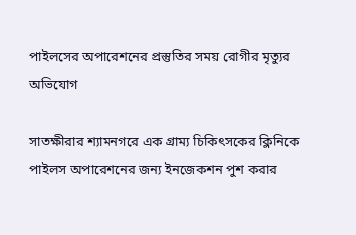পাইলসের অপারেশনের প্রস্তুতির সময় রোগীর মৃত্যুর অভিযোগ

সাতক্ষীরার শ্যামনগরে এক গ্রাম্য চিকিৎসকের ক্লিনিকে পাইলস অপারেশনের জন্য ইনজেকশন পুশ করার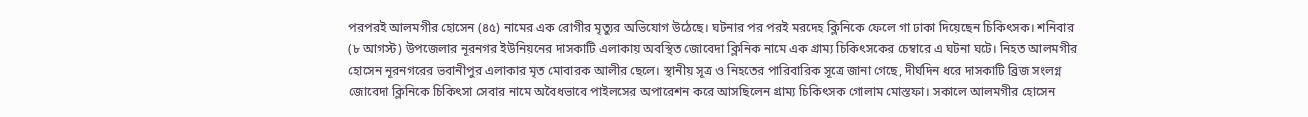পরপরই আলমগীর হোসেন (৪৫) নামের এক রোগীর মৃত্যুর অভিযোগ উঠেছে। ঘটনার পর পরই মরদেহ ক্লিনিকে ফেলে গা ঢাকা দিয়েছেন চিকিৎসক। শনিবার (৮ আগস্ট) উপজেলার নূরনগর ইউনিয়নের দাসকাটি এলাকায় অবস্থিত জোবেদা ক্লিনিক নামে এক গ্রাম্য চিকিৎসকের চেম্বারে এ ঘটনা ঘটে। নিহত আলমগীর হোসেন নূরনগরের ভবানীপুর এলাকার মৃত মোবারক আলীর ছেলে। স্থানীয় সূত্র ও নিহতের পারিবারিক সূত্রে জানা গেছে, দীর্ঘদিন ধরে দাসকাটি ব্রিজ সংলগ্ন জোবেদা ক্লিনিকে চিকিৎসা সেবার নামে অবৈধভাবে পাইলসের অপারেশন করে আসছিলেন গ্রাম্য চিকিৎসক গোলাম মোস্তফা। সকালে আলমগীর হোসেন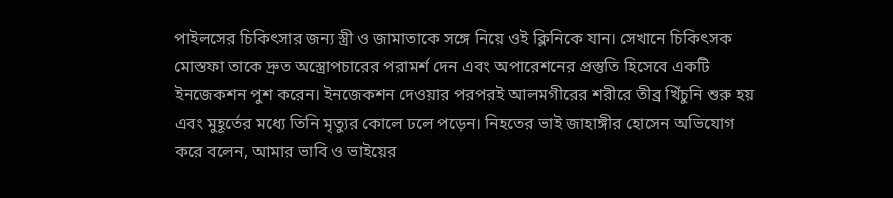পাইলসের চিকিৎসার জন্য স্ত্রী ও জামাতাকে সঙ্গে নিয়ে ওই ক্লিনিকে যান। সেখানে চিকিৎসক মোস্তফা তাকে দ্রুত অস্ত্রোপচারের পরামর্শ দেন এবং অপারেশনের প্রস্তুতি হিসেবে একটি ইনজেকশন পুশ করেন। ইনজেকশন দেওয়ার পরপরই আলমগীরের শরীরে তীব্র খিঁচুনি শুরু হয় এবং মুহূর্তের মধ্যে তিনি মৃত্যুর কোলে ঢলে পড়েন। নিহতের ভাই জাহাঙ্গীর হোসেন অভিযোগ করে বলেন, আমার ভাবি ও ভাইয়ের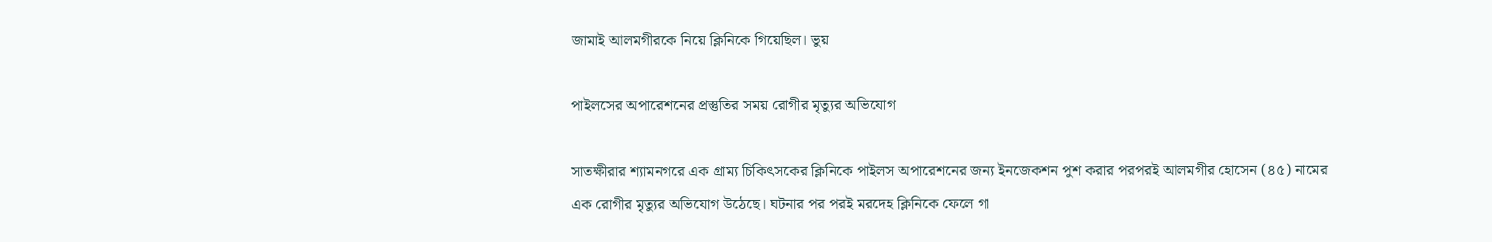জামাই আলমগীরকে নিয়ে ক্লিনিকে গিয়েছিল। ভুয়

পাইলসের অপারেশনের প্রস্তুতির সময় রোগীর মৃত্যুর অভিযোগ

সাতক্ষীরার শ্যামনগরে এক গ্রাম্য চিকিৎসকের ক্লিনিকে পাইলস অপারেশনের জন্য ইনজেকশন পুশ করার পরপরই আলমগীর হোসেন (৪৫) নামের এক রোগীর মৃত্যুর অভিযোগ উঠেছে। ঘটনার পর পরই মরদেহ ক্লিনিকে ফেলে গা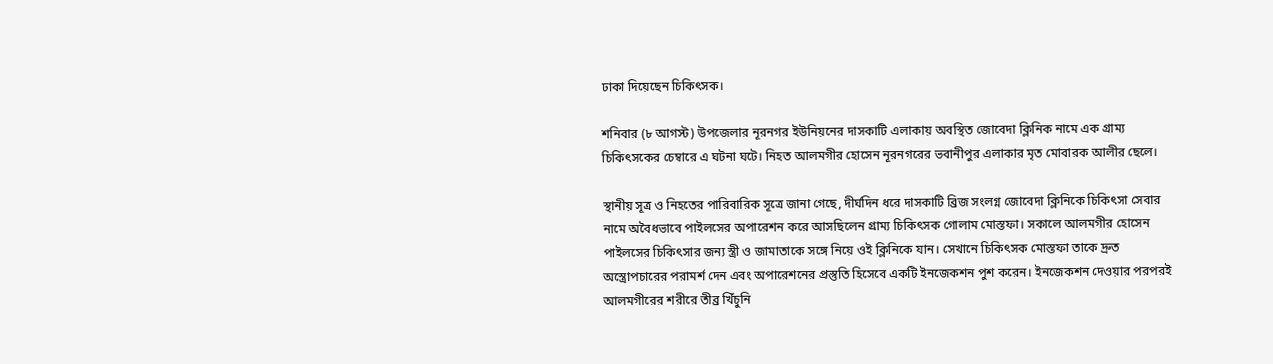ঢাকা দিয়েছেন চিকিৎসক।

শনিবার (৮ আগস্ট) উপজেলার নূরনগর ইউনিয়নের দাসকাটি এলাকায় অবস্থিত জোবেদা ক্লিনিক নামে এক গ্রাম্য চিকিৎসকের চেম্বারে এ ঘটনা ঘটে। নিহত আলমগীর হোসেন নূরনগরের ভবানীপুর এলাকার মৃত মোবারক আলীর ছেলে।

স্থানীয় সূত্র ও নিহতের পারিবারিক সূত্রে জানা গেছে, দীর্ঘদিন ধরে দাসকাটি ব্রিজ সংলগ্ন জোবেদা ক্লিনিকে চিকিৎসা সেবার নামে অবৈধভাবে পাইলসের অপারেশন করে আসছিলেন গ্রাম্য চিকিৎসক গোলাম মোস্তফা। সকালে আলমগীর হোসেন পাইলসের চিকিৎসার জন্য স্ত্রী ও জামাতাকে সঙ্গে নিয়ে ওই ক্লিনিকে যান। সেখানে চিকিৎসক মোস্তফা তাকে দ্রুত অস্ত্রোপচারের পরামর্শ দেন এবং অপারেশনের প্রস্তুতি হিসেবে একটি ইনজেকশন পুশ করেন। ইনজেকশন দেওয়ার পরপরই আলমগীরের শরীরে তীব্র খিঁচুনি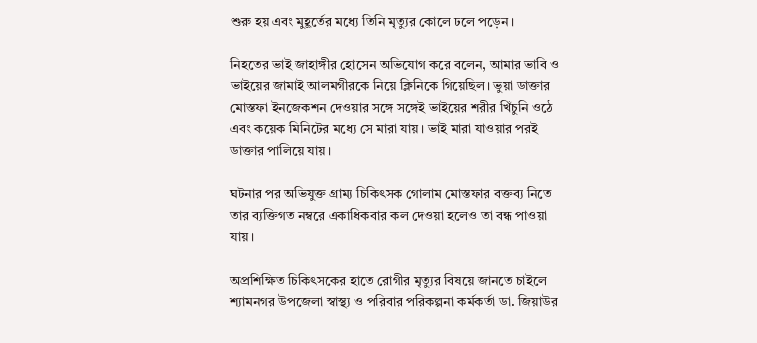শুরু হয় এবং মুহূর্তের মধ্যে তিনি মৃত্যুর কোলে ঢলে পড়েন।

নিহতের ভাই জাহাঙ্গীর হোসেন অভিযোগ করে বলেন, আমার ভাবি ও ভাইয়ের জামাই আলমগীরকে নিয়ে ক্লিনিকে গিয়েছিল। ভুয়া ডাক্তার মোস্তফা ইনজেকশন দেওয়ার সঙ্গে সঙ্গেই ভাইয়ের শরীর খিঁচুনি ওঠে এবং কয়েক মিনিটের মধ্যে সে মারা যায়। ভাই মারা যাওয়ার পরই ডাক্তার পালিয়ে যায়।

ঘটনার পর অভিযুক্ত গ্রাম্য চিকিৎসক গোলাম মোস্তফার বক্তব্য নিতে তার ব্যক্তিগত নম্বরে একাধিকবার কল দেওয়া হলেও তা বন্ধ পাওয়া যায়।

অপ্রশিক্ষিত চিকিৎসকের হাতে রোগীর মৃত্যুর বিষয়ে জানতে চাইলে শ্যামনগর উপজেলা স্বাস্থ্য ও পরিবার পরিকল্পনা কর্মকর্তা ডা. জিয়াউর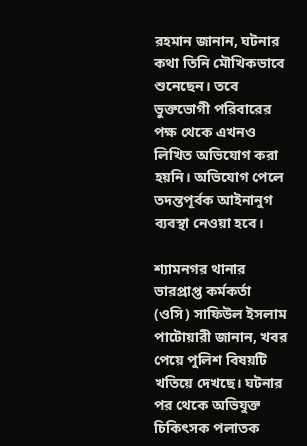রহমান জানান, ঘটনার কথা তিনি মৌখিকভাবে শুনেছেন। তবে ভুক্তভোগী পরিবারের পক্ষ থেকে এখনও লিখিত অভিযোগ করা হয়নি। অভিযোগ পেলে তদন্তপূর্বক আইনানুগ ব্যবস্থা নেওয়া হবে।

শ্যামনগর থানার ভারপ্রাপ্ত কর্মকর্তা (ওসি) সাফিউল ইসলাম পাটোয়ারী জানান, খবর পেয়ে পুলিশ বিষয়টি খতিয়ে দেখছে। ঘটনার পর থেকে অভিযুক্ত চিকিৎসক পলাতক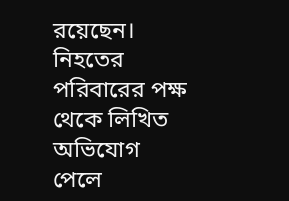রয়েছেন। নিহতের পরিবারের পক্ষ থেকে লিখিত অভিযোগ পেলে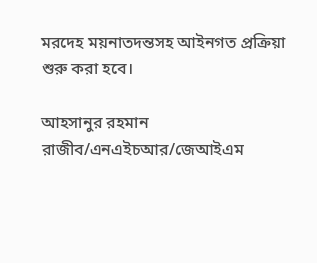মরদেহ ময়নাতদন্তসহ আইনগত প্রক্রিয়া শুরু করা হবে।

আহসানুর রহমান রাজীব/এনএইচআর/জেআইএম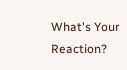What's Your Reaction?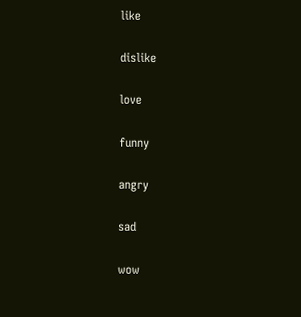like

dislike

love

funny

angry

sad

wow